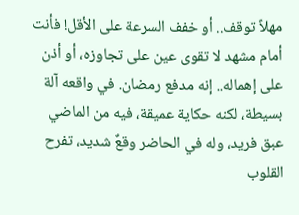مهلاً توقف.. أو خفف السرعة على الأقل! فأنت أمام مشهد لا تقوى عين على تجاوزه، أو أذن على إهماله.. إنه مدفع رمضان. في واقعه آلة بسيطة، لكنه حكاية عميقة، فيه من الماضي عبق فريد، وله في الحاضر وقعٌ شديد، تفرح القلوب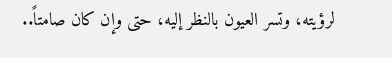لرؤيته، وتسر العيون بالنظر إليه، حتى وإن كان صامتاً..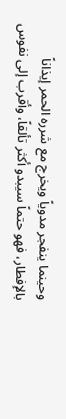وحينما ينفجر مدوياً ويخرج مع شرره الحمر إيذاناً بالإفطار، فهو حتماً سيبدو أكثر تألقاً، وأقرب إلى نفوس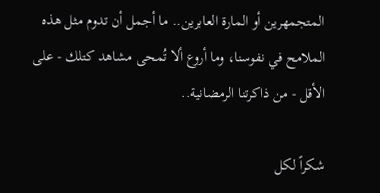المتجمهرين أو المارة العابرين.. ما أجمل أن تدوم مثل هذه الملامح في نفوسنا، وما أروع ألا تُمحى مشاهد كتلك - على الأقل - من ذاكرتنا الرمضانية..

شكراً لكل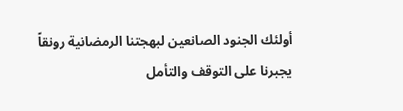أولئك الجنود الصانعين لبهجتنا الرمضانية رونقاً يجبرنا على التوقف والتأمل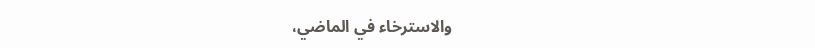والاسترخاء في الماضي،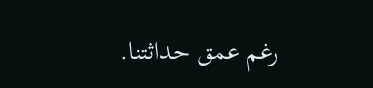رغم عمق حداثتنا.